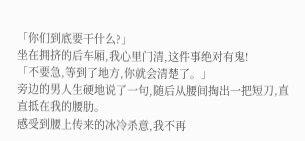「你们到底要干什么?」
坐在拥挤的后车厢,我心里门清,这件事绝对有鬼!
「不要急,等到了地方,你就会清楚了。」
旁边的男人生硬地说了一句,随后从腰间掏出一把短刀,直直抵在我的腰肋。
感受到腰上传来的冰冷杀意,我不再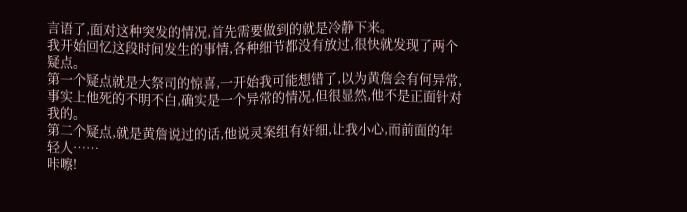言语了,面对这种突发的情况,首先需要做到的就是冷静下来。
我开始回忆这段时间发生的事情,各种细节都没有放过,很快就发现了两个疑点。
第一个疑点就是大祭司的惊喜,一开始我可能想错了,以为黄詹会有何异常,事实上他死的不明不白,确实是一个异常的情况,但很显然,他不是正面针对我的。
第二个疑点,就是黄詹说过的话,他说灵案组有奸细,让我小心,而前面的年轻人……
咔嚓!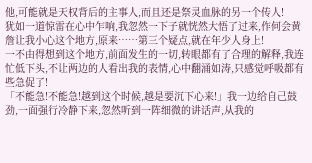他,可能就是天权背后的主事人,而且还是祭灵血脉的另一个传人!
犹如一道惊雷在心中乍响,我忽然一下子就恍然大悟了过来,作何会黄詹让我小心这个地方,原来……第三个疑点,就在年少人身上!
一不由得想到这个地方,前面发生的一切,转眼都有了合理的解释,我连忙低下头,不让两边的人看出我的表情,心中翻涌如涛,只感觉呼吸都有些急促了!
「不能急!不能急!越到这个时候,越是要沉下心来!」我一边给自己鼓劲,一面强行冷静下来,忽然听到一阵细微的讲话声,从我的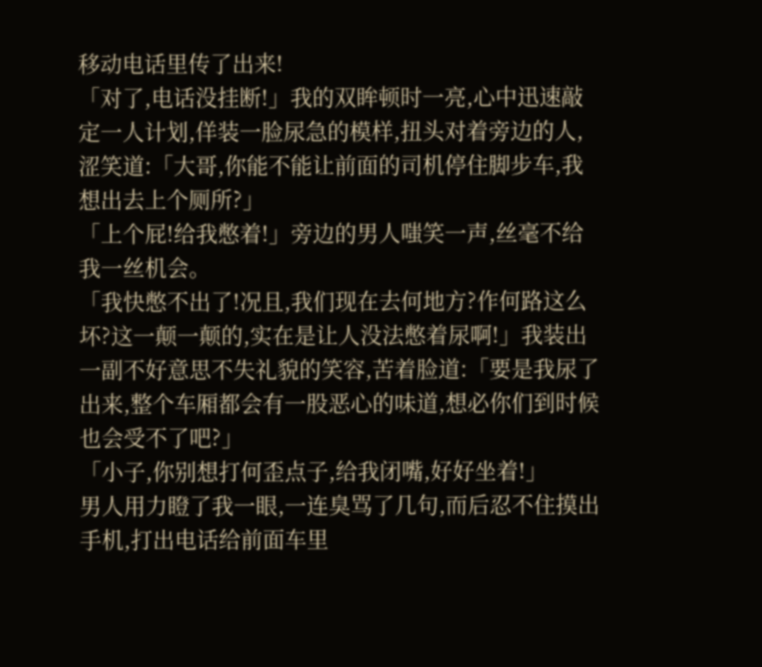移动电话里传了出来!
「对了,电话没挂断!」我的双眸顿时一亮,心中迅速敲定一人计划,佯装一脸尿急的模样,扭头对着旁边的人,涩笑道:「大哥,你能不能让前面的司机停住脚步车,我想出去上个厕所?」
「上个屁!给我憋着!」旁边的男人嗤笑一声,丝毫不给我一丝机会。
「我快憋不出了!况且,我们现在去何地方?作何路这么坏?这一颠一颠的,实在是让人没法憋着尿啊!」我装出一副不好意思不失礼貌的笑容,苦着脸道:「要是我尿了出来,整个车厢都会有一股恶心的味道,想必你们到时候也会受不了吧?」
「小子,你别想打何歪点子,给我闭嘴,好好坐着!」
男人用力瞪了我一眼,一连臭骂了几句,而后忍不住摸出手机,打出电话给前面车里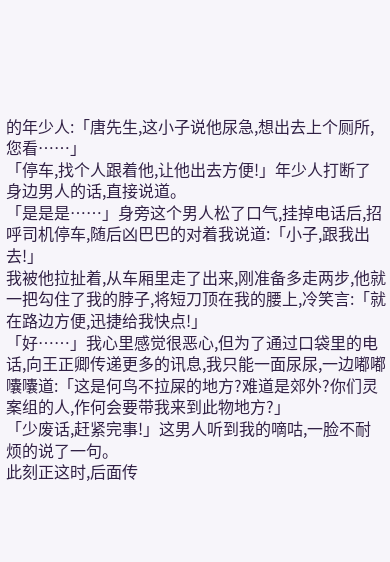的年少人:「唐先生,这小子说他尿急,想出去上个厕所,您看……」
「停车,找个人跟着他,让他出去方便!」年少人打断了身边男人的话,直接说道。
「是是是……」身旁这个男人松了口气,挂掉电话后,招呼司机停车,随后凶巴巴的对着我说道:「小子,跟我出去!」
我被他拉扯着,从车厢里走了出来,刚准备多走两步,他就一把勾住了我的脖子,将短刀顶在我的腰上,冷笑言:「就在路边方便,迅捷给我快点!」
「好……」我心里感觉很恶心,但为了通过口袋里的电话,向王正卿传递更多的讯息,我只能一面尿尿,一边嘟嘟囔囔道:「这是何鸟不拉屎的地方?难道是郊外?你们灵案组的人,作何会要带我来到此物地方?」
「少废话,赶紧完事!」这男人听到我的嘀咕,一脸不耐烦的说了一句。
此刻正这时,后面传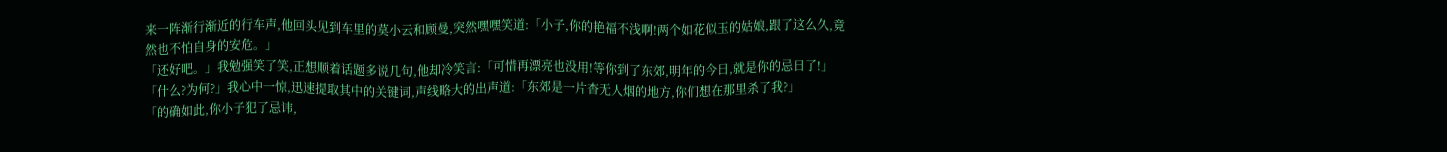来一阵渐行渐近的行车声,他回头见到车里的莫小云和顾曼,突然嘿嘿笑道:「小子,你的艳福不浅啊!两个如花似玉的姑娘,跟了这么久,竟然也不怕自身的安危。」
「还好吧。」我勉强笑了笑,正想顺着话题多说几句,他却冷笑言:「可惜再漂亮也没用!等你到了东郊,明年的今日,就是你的忌日了!」
「什么?为何?」我心中一惊,迅速提取其中的关键词,声线略大的出声道:「东郊是一片杳无人烟的地方,你们想在那里杀了我?」
「的确如此,你小子犯了忌讳,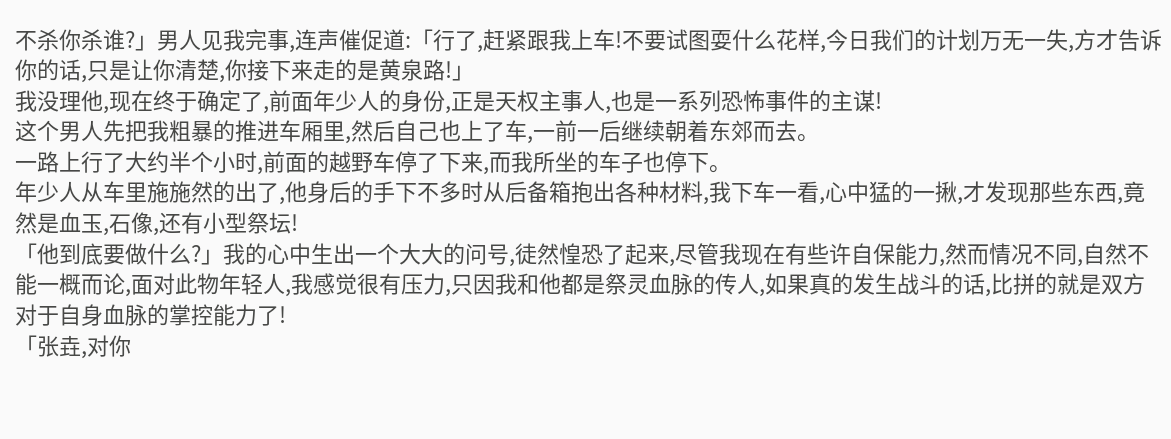不杀你杀谁?」男人见我完事,连声催促道:「行了,赶紧跟我上车!不要试图耍什么花样,今日我们的计划万无一失,方才告诉你的话,只是让你清楚,你接下来走的是黄泉路!」
我没理他,现在终于确定了,前面年少人的身份,正是天权主事人,也是一系列恐怖事件的主谋!
这个男人先把我粗暴的推进车厢里,然后自己也上了车,一前一后继续朝着东郊而去。
一路上行了大约半个小时,前面的越野车停了下来,而我所坐的车子也停下。
年少人从车里施施然的出了,他身后的手下不多时从后备箱抱出各种材料,我下车一看,心中猛的一揪,才发现那些东西,竟然是血玉,石像,还有小型祭坛!
「他到底要做什么?」我的心中生出一个大大的问号,徒然惶恐了起来,尽管我现在有些许自保能力,然而情况不同,自然不能一概而论,面对此物年轻人,我感觉很有压力,只因我和他都是祭灵血脉的传人,如果真的发生战斗的话,比拼的就是双方对于自身血脉的掌控能力了!
「张垚,对你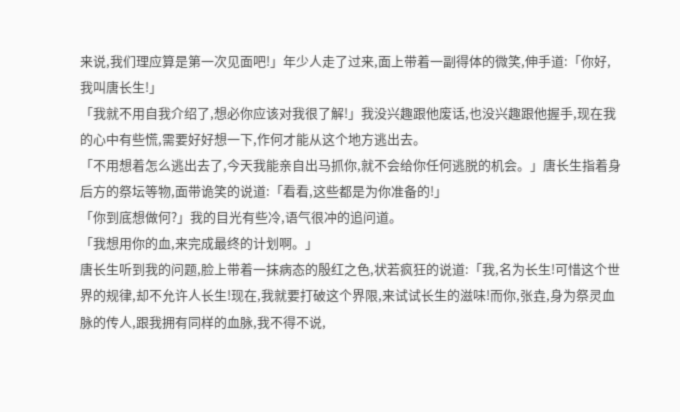来说,我们理应算是第一次见面吧!」年少人走了过来,面上带着一副得体的微笑,伸手道:「你好,我叫唐长生!」
「我就不用自我介绍了,想必你应该对我很了解!」我没兴趣跟他废话,也没兴趣跟他握手,现在我的心中有些慌,需要好好想一下,作何才能从这个地方逃出去。
「不用想着怎么逃出去了,今天我能亲自出马抓你,就不会给你任何逃脱的机会。」唐长生指着身后方的祭坛等物,面带诡笑的说道:「看看,这些都是为你准备的!」
「你到底想做何?」我的目光有些冷,语气很冲的追问道。
「我想用你的血,来完成最终的计划啊。」
唐长生听到我的问题,脸上带着一抹病态的殷红之色,状若疯狂的说道:「我,名为长生!可惜这个世界的规律,却不允许人长生!现在,我就要打破这个界限,来试试长生的滋味!而你,张垚,身为祭灵血脉的传人,跟我拥有同样的血脉,我不得不说,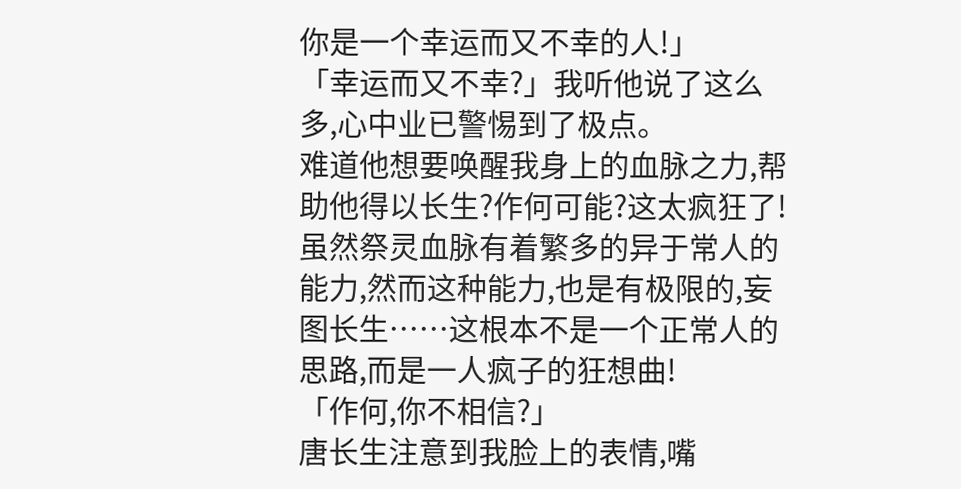你是一个幸运而又不幸的人!」
「幸运而又不幸?」我听他说了这么多,心中业已警惕到了极点。
难道他想要唤醒我身上的血脉之力,帮助他得以长生?作何可能?这太疯狂了!
虽然祭灵血脉有着繁多的异于常人的能力,然而这种能力,也是有极限的,妄图长生……这根本不是一个正常人的思路,而是一人疯子的狂想曲!
「作何,你不相信?」
唐长生注意到我脸上的表情,嘴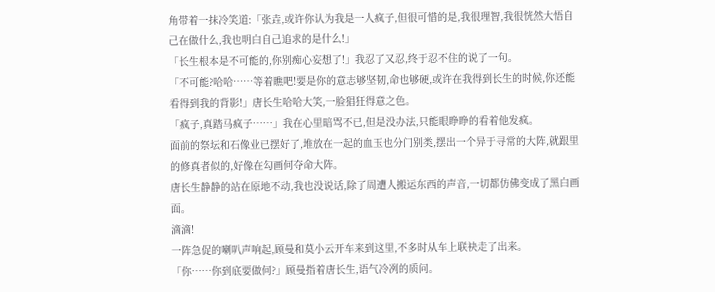角带着一抹冷笑道:「张垚,或许你认为我是一人疯子,但很可惜的是,我很理智,我很恍然大悟自己在做什么,我也明白自己追求的是什么!」
「长生根本是不可能的,你别痴心妄想了!」我忍了又忍,终于忍不住的说了一句。
「不可能?哈哈……等着瞧吧!要是你的意志够坚韧,命也够硬,或许在我得到长生的时候,你还能看得到我的背影!」唐长生哈哈大笑,一脸猖狂得意之色。
「疯子,真踏马疯子……」我在心里暗骂不已,但是没办法,只能眼睁睁的看着他发疯。
面前的祭坛和石像业已摆好了,堆放在一起的血玉也分门别类,摆出一个异于寻常的大阵,就跟里的修真者似的,好像在勾画何夺命大阵。
唐长生静静的站在原地不动,我也没说话,除了周遭人搬运东西的声音,一切都仿佛变成了黑白画面。
滴滴!
一阵急促的喇叭声响起,顾曼和莫小云开车来到这里,不多时从车上联袂走了出来。
「你……你到底要做何?」顾曼指着唐长生,语气冷冽的质问。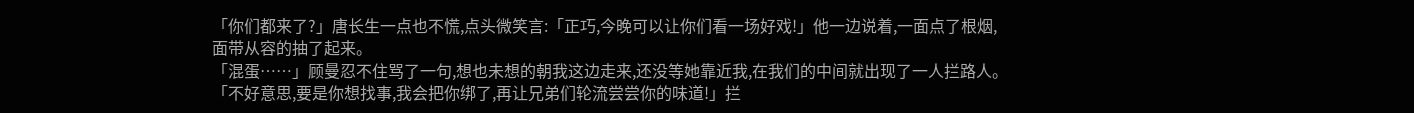「你们都来了?」唐长生一点也不慌,点头微笑言:「正巧,今晚可以让你们看一场好戏!」他一边说着,一面点了根烟,面带从容的抽了起来。
「混蛋……」顾曼忍不住骂了一句,想也未想的朝我这边走来,还没等她靠近我,在我们的中间就出现了一人拦路人。
「不好意思,要是你想找事,我会把你绑了,再让兄弟们轮流尝尝你的味道!」拦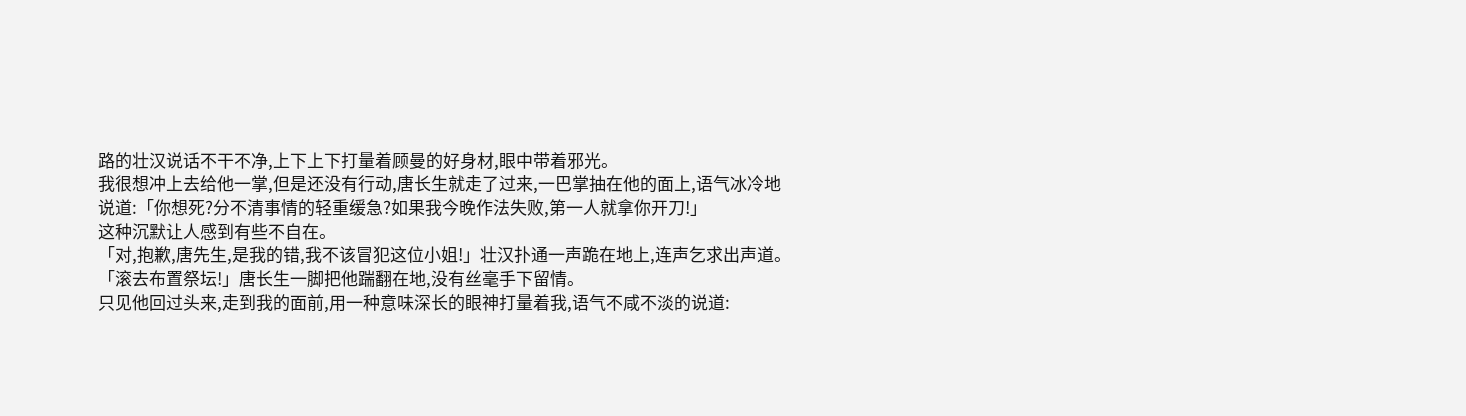路的壮汉说话不干不净,上下上下打量着顾曼的好身材,眼中带着邪光。
我很想冲上去给他一掌,但是还没有行动,唐长生就走了过来,一巴掌抽在他的面上,语气冰冷地说道:「你想死?分不清事情的轻重缓急?如果我今晚作法失败,第一人就拿你开刀!」
这种沉默让人感到有些不自在。
「对,抱歉,唐先生,是我的错,我不该冒犯这位小姐!」壮汉扑通一声跪在地上,连声乞求出声道。
「滚去布置祭坛!」唐长生一脚把他踹翻在地,没有丝毫手下留情。
只见他回过头来,走到我的面前,用一种意味深长的眼神打量着我,语气不咸不淡的说道: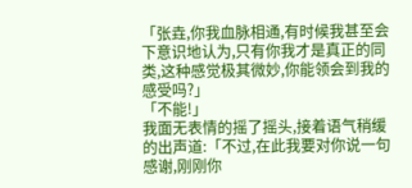「张垚,你我血脉相通,有时候我甚至会下意识地认为,只有你我才是真正的同类,这种感觉极其微妙,你能领会到我的感受吗?」
「不能!」
我面无表情的摇了摇头,接着语气稍缓的出声道:「不过,在此我要对你说一句感谢,刚刚你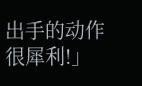出手的动作很犀利!」